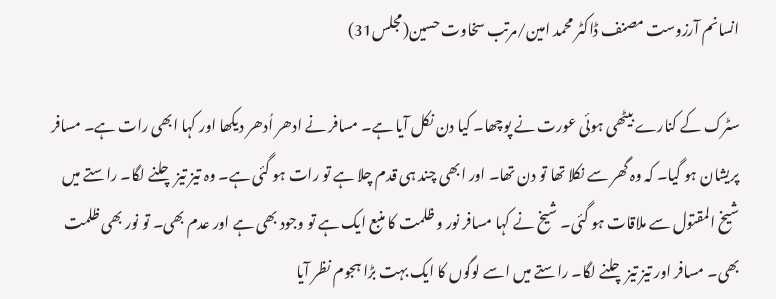انسانم آرزوست مصنف ڈاکٹر محمد امین/مرتب سخاوت حسین(مجلس31)

سٹرک کے کنارے بیٹھی ہوئی عورت نے پوچھا۔ کیا دن نکل آیا ہے۔ مسافر نے ادھر اُدھر دیکھا اور کہا ابھی رات ہے۔ مسافر پریشان ہو گیا۔ کہ وہ گھر سے نکلا تھا تو دن تھا۔ اور ابھی چند ہی قدم چلا ہے تو رات ہو گئی ہے۔ وہ تیز تیز چلنے لگا۔ راستے میں شیخ المقتول سے ملاقات ہو گئی۔ شیخ نے کہا مسافر نور و ظلمت کا منبع ایک ہے تو وجود بھی ہے اور عدم بھی۔ تو نور بھی ظلمت بھی۔ مسافر اور تیز تیز چلنے لگا۔ راستے میں اسے لوگوں کا ایک بہت بڑا ہجوم نظر آیا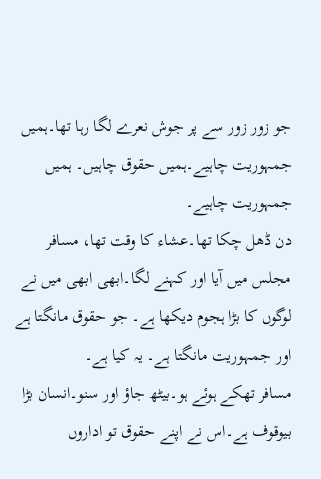جو زور زور سے پر جوش نعرے لگا رہا تھا۔ہمیں جمہوریت چاہیے۔ہمیں حقوق چاہیں۔ ہمیں جمہوریت چاہیے۔
دن ڈھل چکا تھا۔عشاء کا وقت تھا، مسافر مجلس میں آیا اور کہنے لگا۔ابھی ابھی میں نے لوگوں کا بڑا ہجوم دیکھا ہے۔ جو حقوق مانگتا ہے اور جمہوریت مانگتا ہے۔ یہ کیا ہے۔
مسافر تھکے ہوئے ہو۔بیٹھ جاؤ اور سنو۔انسان بڑا بیوقوف ہے۔اس نے اپنے حقوق تو اداروں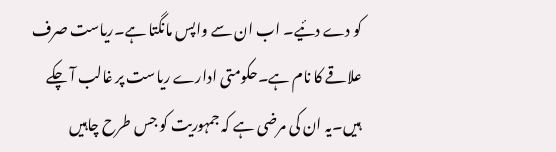کو دے دئیے۔ اب ان سے واپس مانگتا ہے۔ریاست صرف علاقے کا نام ہے۔حکومتی ادارے ریاست پر غالب آ چکے ہیں۔یہ ان کی مرضی ہے کہ جمہوریت کو جس طرح چاہیں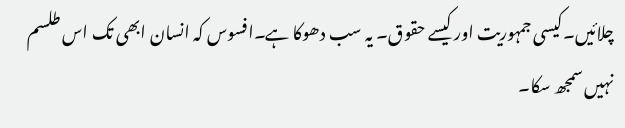چلائیں۔کیسی جمہوریت اور کیسے حقوق۔ یہ سب دھوکا ہے۔افسوس کہ انسان ابھی تک اس طلسم نہیں سمجھ سکا۔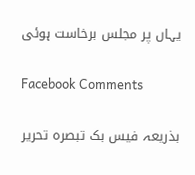یہاں پر مجلس برخاست ہوئی

Facebook Comments

بذریعہ فیس بک تبصرہ تحریر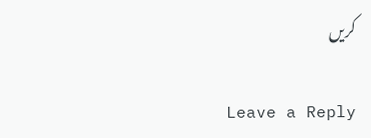کریں

Leave a Reply